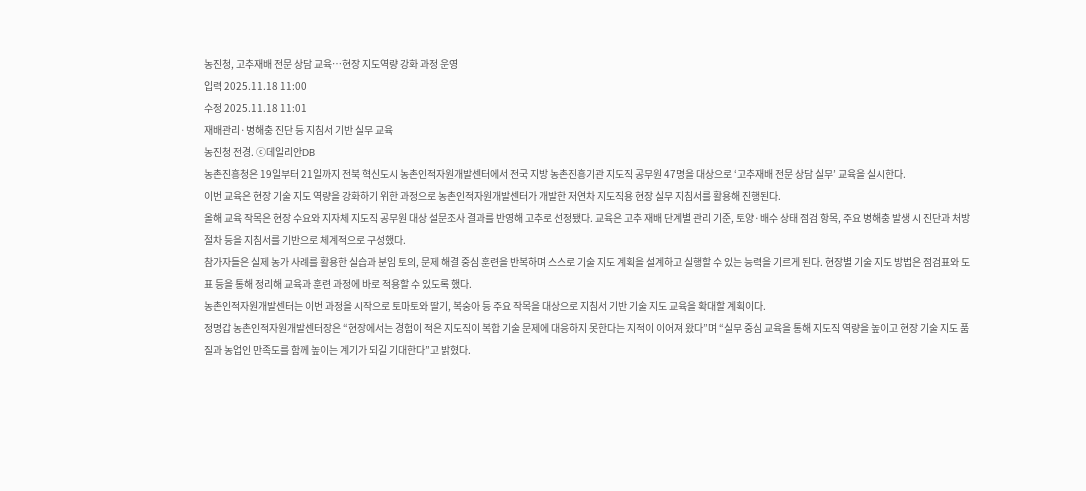농진청, 고추재배 전문 상담 교육…현장 지도역량 강화 과정 운영
입력 2025.11.18 11:00
수정 2025.11.18 11:01
재배관리·병해충 진단 등 지침서 기반 실무 교육
농진청 전경. ⓒ데일리안DB
농촌진흥청은 19일부터 21일까지 전북 혁신도시 농촌인적자원개발센터에서 전국 지방 농촌진흥기관 지도직 공무원 47명을 대상으로 ‘고추재배 전문 상담 실무’ 교육을 실시한다.
이번 교육은 현장 기술 지도 역량을 강화하기 위한 과정으로 농촌인적자원개발센터가 개발한 저연차 지도직용 현장 실무 지침서를 활용해 진행된다.
올해 교육 작목은 현장 수요와 지자체 지도직 공무원 대상 설문조사 결과를 반영해 고추로 선정됐다. 교육은 고추 재배 단계별 관리 기준, 토양·배수 상태 점검 항목, 주요 병해충 발생 시 진단과 처방 절차 등을 지침서를 기반으로 체계적으로 구성했다.
참가자들은 실제 농가 사례를 활용한 실습과 분임 토의, 문제 해결 중심 훈련을 반복하며 스스로 기술 지도 계획을 설계하고 실행할 수 있는 능력을 기르게 된다. 현장별 기술 지도 방법은 점검표와 도표 등을 통해 정리해 교육과 훈련 과정에 바로 적용할 수 있도록 했다.
농촌인적자원개발센터는 이번 과정을 시작으로 토마토와 딸기, 복숭아 등 주요 작목을 대상으로 지침서 기반 기술 지도 교육을 확대할 계획이다.
정명갑 농촌인적자원개발센터장은 “현장에서는 경험이 적은 지도직이 복합 기술 문제에 대응하지 못한다는 지적이 이어져 왔다”며 “실무 중심 교육을 통해 지도직 역량을 높이고 현장 기술 지도 품질과 농업인 만족도를 함께 높이는 계기가 되길 기대한다”고 밝혔다.